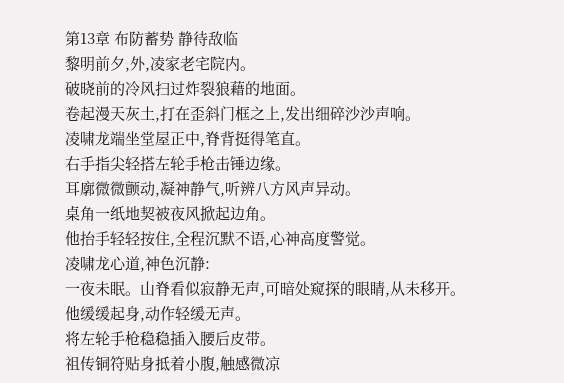第13章 布防蓄势 静待敌临
黎明前夕,外,凌家老宅院内。
破晓前的冷风扫过炸裂狼藉的地面。
卷起漫天灰土,打在歪斜门框之上,发出细碎沙沙声响。
凌啸龙端坐堂屋正中,脊背挺得笔直。
右手指尖轻搭左轮手枪击锤边缘。
耳廓微微颤动,凝神静气,听辨八方风声异动。
桌角一纸地契被夜风掀起边角。
他抬手轻轻按住,全程沉默不语,心神高度警觉。
凌啸龙心道,神色沉静:
一夜未眠。山脊看似寂静无声,可暗处窥探的眼睛,从未移开。
他缓缓起身,动作轻缓无声。
将左轮手枪稳稳插入腰后皮带。
祖传铜符贴身抵着小腹,触感微凉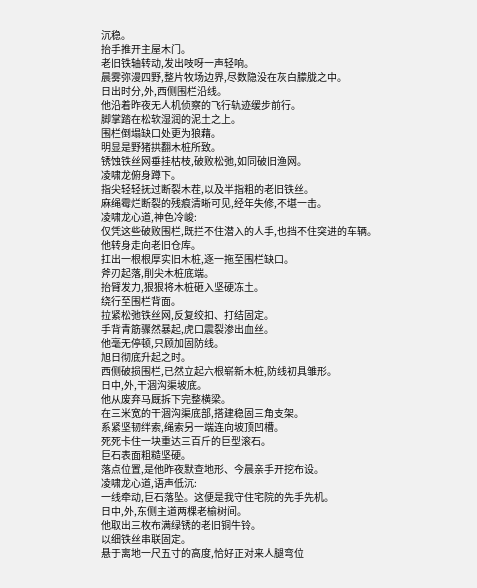沉稳。
抬手推开主屋木门。
老旧铁轴转动,发出吱呀一声轻响。
晨雾弥漫四野,整片牧场边界,尽数隐没在灰白朦胧之中。
日出时分,外,西侧围栏沿线。
他沿着昨夜无人机侦察的飞行轨迹缓步前行。
脚掌踏在松软湿润的泥土之上。
围栏倒塌缺口处更为狼藉。
明显是野猪拱翻木桩所致。
锈蚀铁丝网垂挂枯枝,破败松弛,如同破旧渔网。
凌啸龙俯身蹲下。
指尖轻轻抚过断裂木茬,以及半指粗的老旧铁丝。
麻绳霉烂断裂的残痕清晰可见,经年失修,不堪一击。
凌啸龙心道,神色冷峻:
仅凭这些破败围栏,既拦不住潜入的人手,也挡不住突进的车辆。
他转身走向老旧仓库。
扛出一根根厚实旧木桩,逐一拖至围栏缺口。
斧刃起落,削尖木桩底端。
抬臂发力,狠狠将木桩砸入坚硬冻土。
绕行至围栏背面。
拉紧松弛铁丝网,反复绞扣、打结固定。
手背青筋骤然暴起,虎口震裂渗出血丝。
他毫无停顿,只顾加固防线。
旭日彻底升起之时。
西侧破损围栏,已然立起六根崭新木桩,防线初具雏形。
日中,外,干涸沟渠坡底。
他从废弃马厩拆下完整横梁。
在三米宽的干涸沟渠底部,搭建稳固三角支架。
系紧坚韧绊索,绳索另一端连向坡顶凹槽。
死死卡住一块重达三百斤的巨型滚石。
巨石表面粗糙坚硬。
落点位置,是他昨夜默查地形、今晨亲手开挖布设。
凌啸龙心道,语声低沉:
一线牵动,巨石落坠。这便是我守住宅院的先手先机。
日中,外,东侧主道两棵老榆树间。
他取出三枚布满绿锈的老旧铜牛铃。
以细铁丝串联固定。
悬于离地一尺五寸的高度,恰好正对来人腿弯位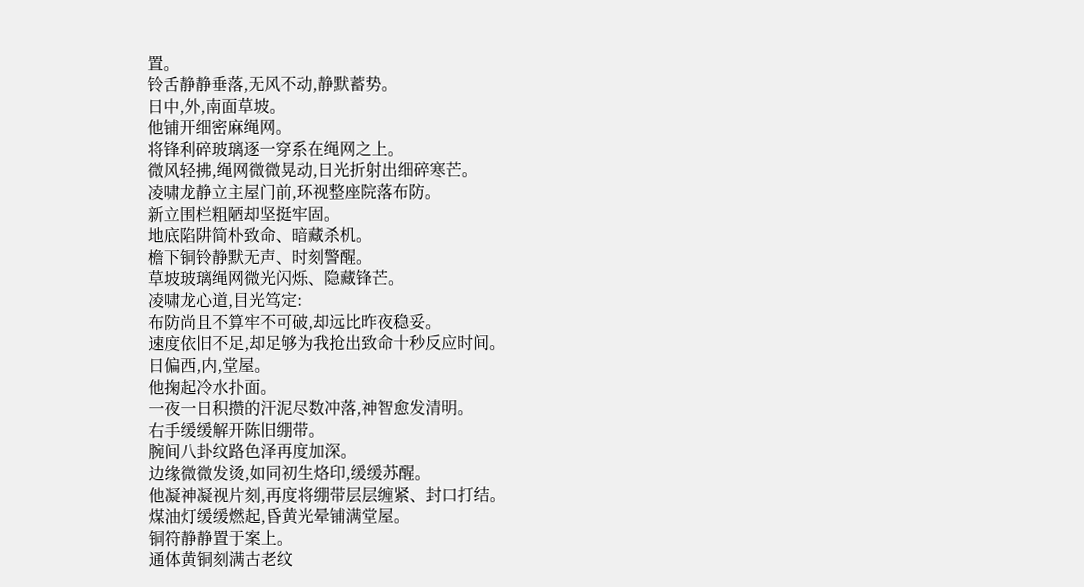置。
铃舌静静垂落,无风不动,静默蓄势。
日中,外,南面草坡。
他铺开细密麻绳网。
将锋利碎玻璃逐一穿系在绳网之上。
微风轻拂,绳网微微晃动,日光折射出细碎寒芒。
凌啸龙静立主屋门前,环视整座院落布防。
新立围栏粗陋却坚挺牢固。
地底陷阱简朴致命、暗藏杀机。
檐下铜铃静默无声、时刻警醒。
草坡玻璃绳网微光闪烁、隐藏锋芒。
凌啸龙心道,目光笃定:
布防尚且不算牢不可破,却远比昨夜稳妥。
速度依旧不足,却足够为我抢出致命十秒反应时间。
日偏西,内,堂屋。
他掬起冷水扑面。
一夜一日积攒的汗泥尽数冲落,神智愈发清明。
右手缓缓解开陈旧绷带。
腕间八卦纹路色泽再度加深。
边缘微微发烫,如同初生烙印,缓缓苏醒。
他凝神凝视片刻,再度将绷带层层缠紧、封口打结。
煤油灯缓缓燃起,昏黄光晕铺满堂屋。
铜符静静置于案上。
通体黄铜刻满古老纹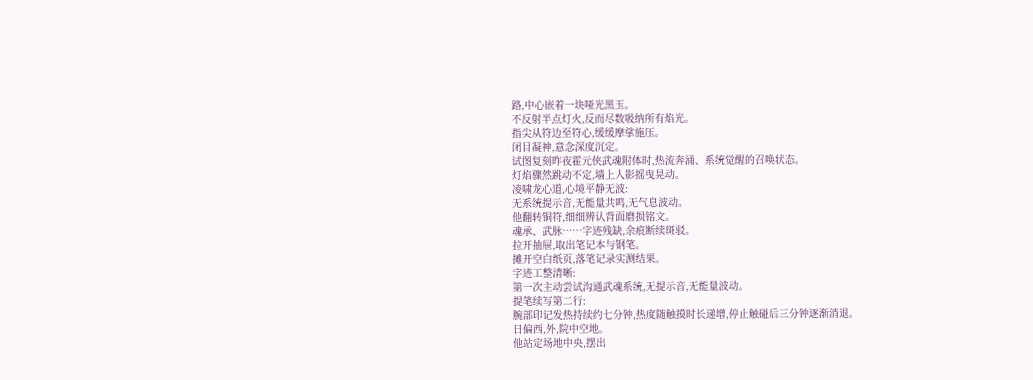路,中心嵌着一块哑光黑玉。
不反射半点灯火,反而尽数吸纳所有焰光。
指尖从符边至符心,缓缓摩挲施压。
闭目凝神,意念深度沉定。
试图复刻昨夜霍元侠武魂附体时,热流奔涌、系统觉醒的召唤状态。
灯焰骤然跳动不定,墙上人影摇曳晃动。
凌啸龙心道,心境平静无波:
无系统提示音,无能量共鸣,无气息波动。
他翻转铜符,细细辨认背面磨损铭文。
魂承、武脉……字迹残缺,余痕断续斑驳。
拉开抽屉,取出笔记本与钢笔。
摊开空白纸页,落笔记录实测结果。
字迹工整清晰:
第一次主动尝试沟通武魂系统,无提示音,无能量波动。
提笔续写第二行:
腕部印记发热持续约七分钟,热度随触摸时长递增,停止触碰后三分钟逐渐消退。
日偏西,外,院中空地。
他站定场地中央,摆出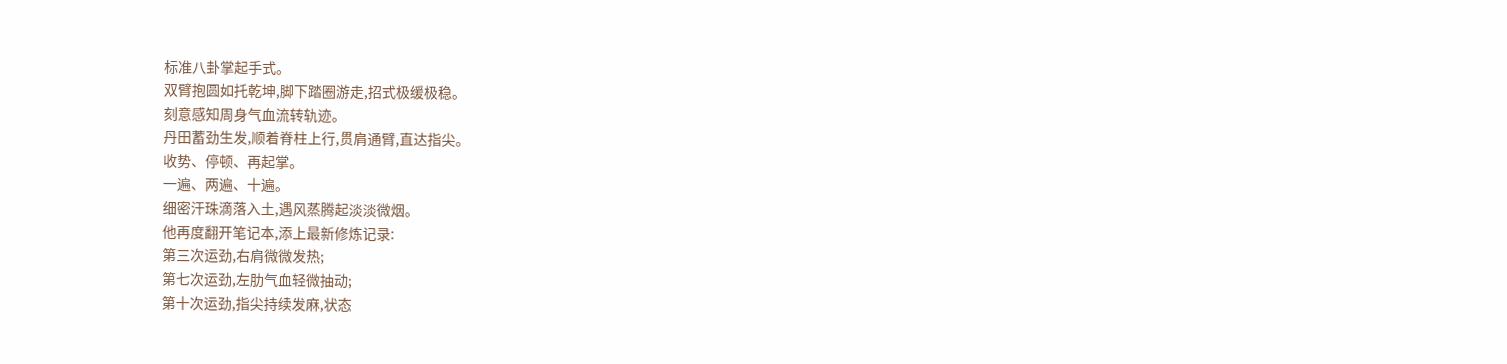标准八卦掌起手式。
双臂抱圆如托乾坤,脚下踏圈游走,招式极缓极稳。
刻意感知周身气血流转轨迹。
丹田蓄劲生发,顺着脊柱上行,贯肩通臂,直达指尖。
收势、停顿、再起掌。
一遍、两遍、十遍。
细密汗珠滴落入土,遇风蒸腾起淡淡微烟。
他再度翻开笔记本,添上最新修炼记录:
第三次运劲,右肩微微发热;
第七次运劲,左肋气血轻微抽动;
第十次运劲,指尖持续发麻,状态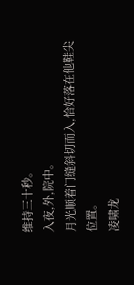维持三十秒。
入夜,外,院中。
月光顺着门缝斜切而入,恰好落在他鞋尖位置。
凌啸龙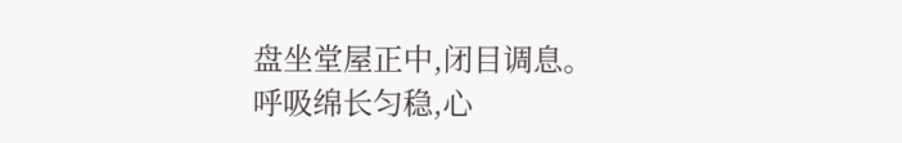盘坐堂屋正中,闭目调息。
呼吸绵长匀稳,心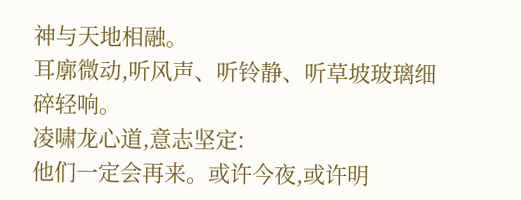神与天地相融。
耳廓微动,听风声、听铃静、听草坡玻璃细碎轻响。
凌啸龙心道,意志坚定:
他们一定会再来。或许今夜,或许明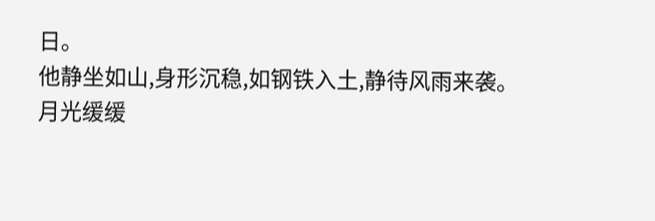日。
他静坐如山,身形沉稳,如钢铁入土,静待风雨来袭。
月光缓缓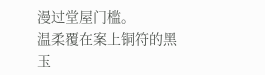漫过堂屋门槛。
温柔覆在案上铜符的黑玉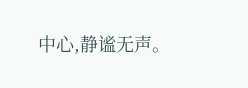中心,静谧无声。